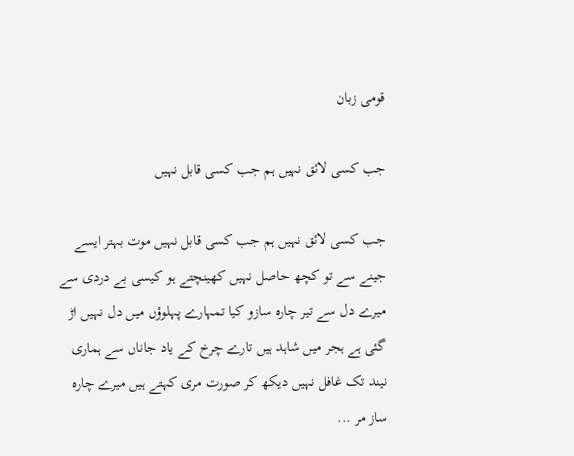قومی زبان

جب کسی لائق نہیں ہم جب کسی قابل نہیں

جب کسی لائق نہیں ہم جب کسی قابل نہیں موت بہتر ایسے جینے سے تو کچھ حاصل نہیں کھینچتے ہو کیسی بے دردی سے میرے دل سے تیر چارہ سازو کیا تمہارے پہلوؤں میں دل نہیں اڑ گئی ہے ہجر میں شاہد ہیں تارے چرخ کے یاد جاناں سے ہماری نیند تک غافل نہیں دیکھ کر صورت مری کہتے ہیں میرے چارہ ساز مر ...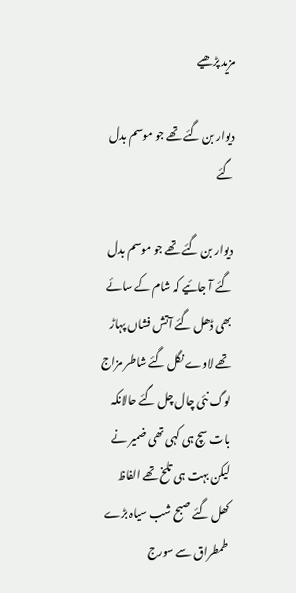مزید پڑھیے

دیوار بن گئے تھے جو موسم بدل گئے

دیوار بن گئے تھے جو موسم بدل گئے آ جائیے کہ شام کے سائے بھی ڈھل گئے آتش فشاں پہاڑ تھے لاوے نگل گئے شاطر مزاج لوگ نئی چال چل گئے حالانکہ بات سچ ہی کہی تھی ضمیر نے لیکن بہت ہی تلخ تھے الفاظ کھل گئے صبح شب سیاہ بڑے طمطراق سے سورج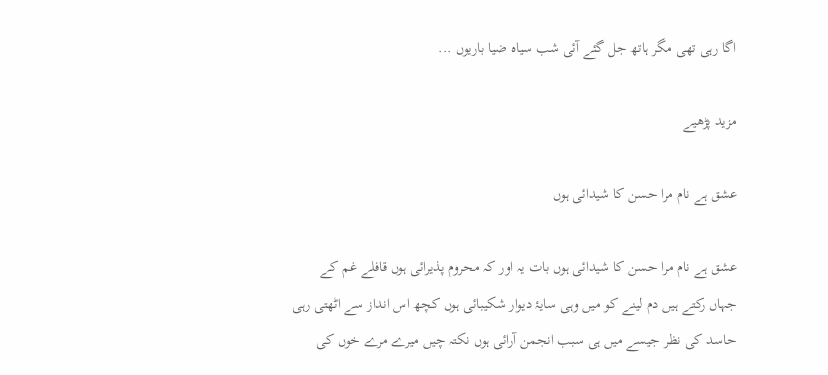اگا رہی تھی مگر ہاتھ جل گئے آئی شب سیاہ ضیا باریوں ...

مزید پڑھیے

عشق ہے نام مرا حسن کا شیدائی ہوں

عشق ہے نام مرا حسن کا شیدائی ہوں بات یہ اور کہ محروم پذیرائی ہوں قافلے غم کے جہاں رکتے ہیں دم لینے کو میں وہی سایۂ دیوار شکیبائی ہوں کچھ اس انداز سے اٹھتی رہی حاسد کی نظر جیسے میں ہی سبب انجمن آرائی ہوں نکتہ چیں میرے مرے خوں کی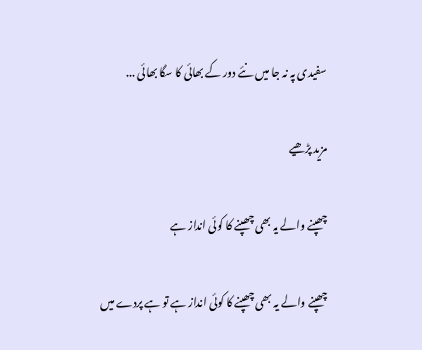سفیدی پہ نہ جا میں نئے دور کے بھائی کا سگا بھائی ...

مزید پڑھیے

چھپنے والے یہ بھی چھپنے کا کوئی انداز ہے

چھپنے والے یہ بھی چھپنے کا کوئی انداز ہے تو ہے پردے میں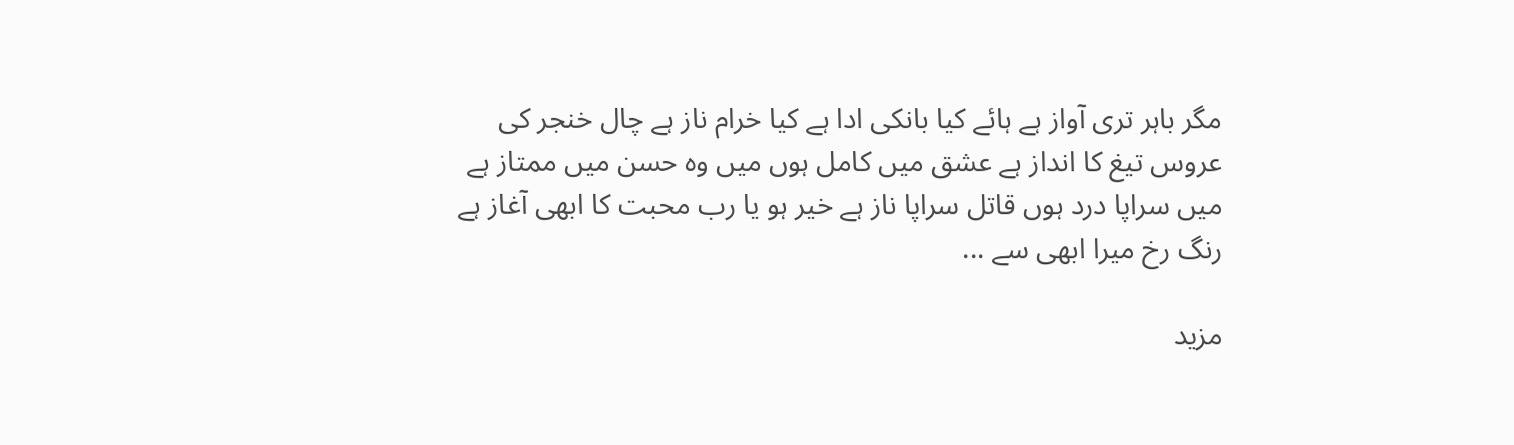مگر باہر تری آواز ہے ہائے کیا بانکی ادا ہے کیا خرام ناز ہے چال خنجر کی عروس تیغ کا انداز ہے عشق میں کامل ہوں میں وہ حسن میں ممتاز ہے میں سراپا درد ہوں قاتل سراپا ناز ہے خیر ہو یا رب محبت کا ابھی آغاز ہے رنگ رخ میرا ابھی سے ...

مزید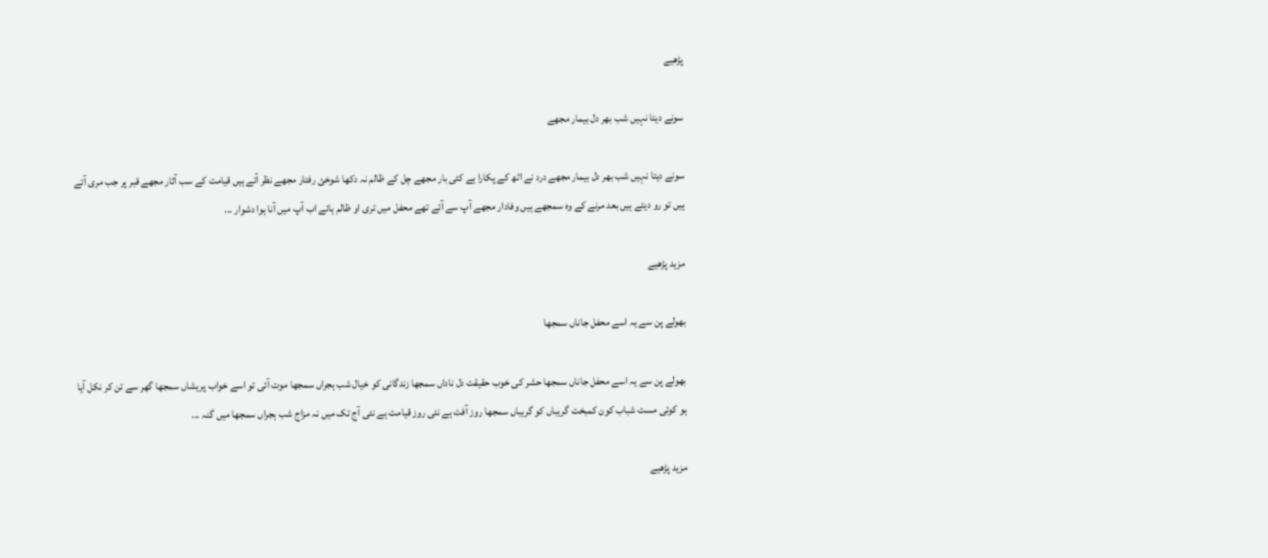پڑھیے

سونے دیتا نہیں شب بھر دل بیمار مجھے

سونے دیتا نہیں شب بھر دل بیمار مجھے درد نے اٹھ کے پکارا ہے کئی بار مجھے چل کے ظالم نہ دکھا شوخئ رفتار مجھے نظر آتے ہیں قیامت کے سب آثار مجھے قبر پر جب مری آتے ہیں تو رو دیتے ہیں بعد مرنے کے وہ سمجھے ہیں وفادار مجھے آپ سے آئے تھے محفل میں تری او ظالم ہائے اب آپ میں آنا ہوا دشوار ...

مزید پڑھیے

بھولے پن سے یہ اسے محفل جاناں سمجھا

بھولے پن سے یہ اسے محفل جاناں سمجھا حشر کی خوب حقیقت دل ناداں سمجھا زندگانی کو خیال شب ہجراں سمجھا موت آئی تو اسے خواب پریشاں سمجھا گھر سے تن کر نکل آیا ہو کوئی مست شباب کون کمبخت گریباں کو گریباں سمجھا روز آفت ہے نئی روز قیامت ہے نئی آج تک میں نہ مزاج شب ہجراں سمجھا میں گنہ ...

مزید پڑھیے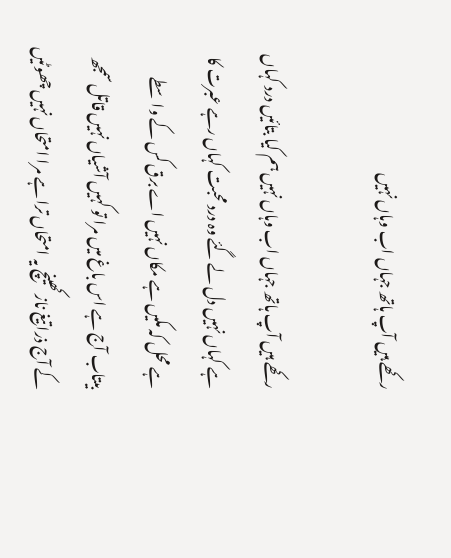رکھے ہیں آپ ہاتھ جہاں اب وہاں نہیں

رکھے ہیں آپ ہاتھ جہاں اب وہاں نہیں ہم کیا بتائیں درد کہاں ہے کہاں نہیں دل لے گئے وہ درد محبت کہاں رہے عبرت کا ہے محل کہ مکیں ہے مکاں نہیں اے برق کس کے واسطے بیتاب آج ہے اس باغ میں مرا تو کہیں آشیاں نہیں قاتل سمجھ کے آج ذرا تیغ ناز کھینچ یہ امتحاں ترا ہے مرا امتحاں نہیں چھوٹیں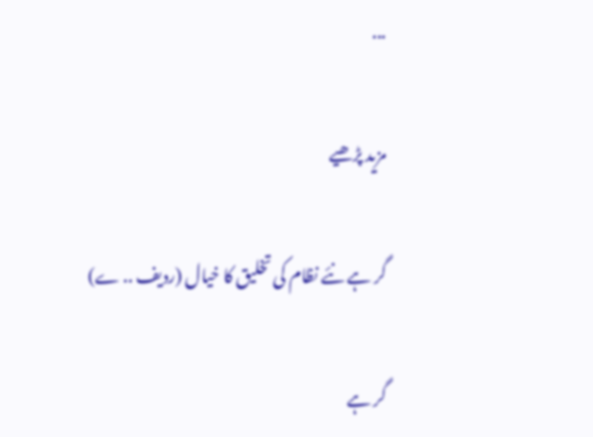...

مزید پڑھیے

گر ہے نئے نظام کی تخلیق کا خیال (ردیف .. ے)

گر ہے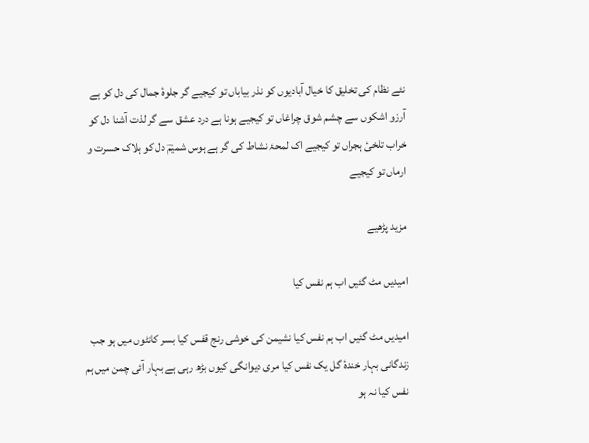نئے نظام کی تخلیق کا خیال آبادیوں کو نذر بیاباں تو کیجیے گر جلوۂ جمال کی دل کو ہے آرزو اشکوں سے چشم شوق چراغاں تو کیجیے ہونا ہے درد عشق سے گر لذت آشنا دل کو خراب تلخیٔ ہجراں تو کیجیے اک لمحۂ نشاط کی گر ہے ہوس شمیمؔ دل کو ہلاک حسرت و ارماں تو کیجیے

مزید پڑھیے

امیدیں مٹ گئیں اب ہم نفس کیا

امیدیں مٹ گئیں اب ہم نفس کیا نشیمن کی خوشی رنج قفس کیا بسر کانٹوں میں ہو جب زندگانی بہار خندۂ گل یک نفس کیا مری دیوانگی کیوں بڑھ رہی ہے بہار آئی چمن میں ہم نفس کیا نہ ہو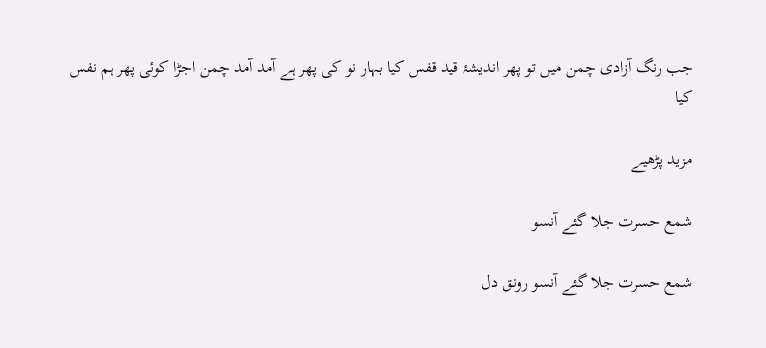جب رنگ آزادی چمن میں تو پھر اندیشۂ قید قفس کیا بہار نو کی پھر ہے آمد آمد چمن اجڑا کوئی پھر ہم نفس کیا

مزید پڑھیے

شمع حسرت جلا گئے آنسو

شمع حسرت جلا گئے آنسو رونق دل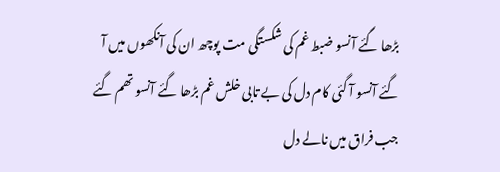بڑھا گئے آنسو ضبط غم کی شکستگی مت پوچھ ان کی آنکھوں میں آ گئے آنسو آ گئی کام دل کی بے تابی خلش غم بڑھا گئے آنسو تھم گئے جب فراق میں نالے دل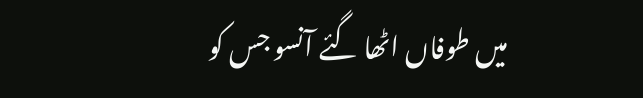میں طوفاں اٹھا گئے آنسو جس کو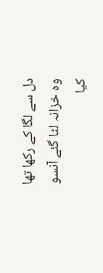دل سے لگا کے رکھا تھا وہ خزانہ لٹا گئے آنسو کیا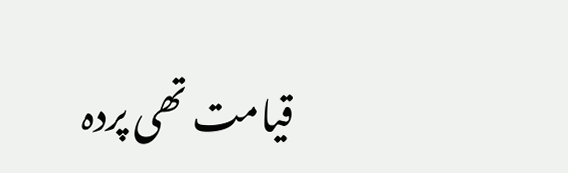قیامت تھی پردہ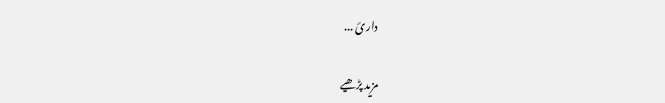داریٔ ...

مزید پڑھیے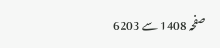صفحہ 1408 سے 6203